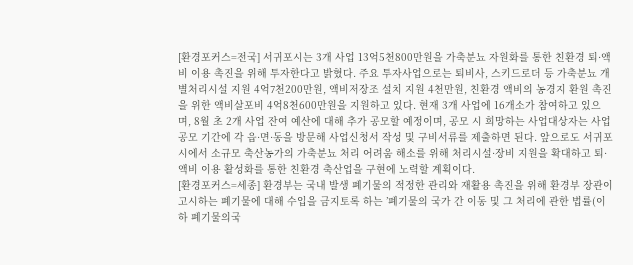[환경포커스=전국] 서귀포시는 3개 사업 13억5천800만원을 가축분뇨 자원화를 통한 친환경 퇴·액비 이용 촉진을 위해 투자한다고 밝혔다. 주요 투자사업으로는 퇴비사, 스키드로더 등 가축분뇨 개별처리시설 지원 4억7천200만원, 액비저장조 설치 지원 4천만원, 친환경 액비의 농경지 환원 촉진을 위한 액비살포비 4억8천600만원을 지원하고 있다. 현재 3개 사업에 16개소가 참여하고 있으며, 8월 초 2개 사업 잔여 예산에 대해 추가 공모할 예정이며, 공모 시 희망하는 사업대상자는 사업공모 기간에 각 읍·면·동을 방문해 사업신청서 작성 및 구비서류를 제출하면 된다. 앞으로도 서귀포시에서 소규모 축산농가의 가축분뇨 처리 어려움 해소를 위해 처리시설·장비 지원을 확대하고 퇴·액비 이용 활성화를 통한 친환경 축산업을 구현에 노력할 계획이다.
[환경포커스=세종] 환경부는 국내 발생 폐기물의 적정한 관리와 재활용 촉진을 위해 환경부 장관이 고시하는 폐기물에 대해 수입을 금지토록 하는 ’폐기물의 국가 간 이동 및 그 처리에 관한 법률(이하 폐기물의국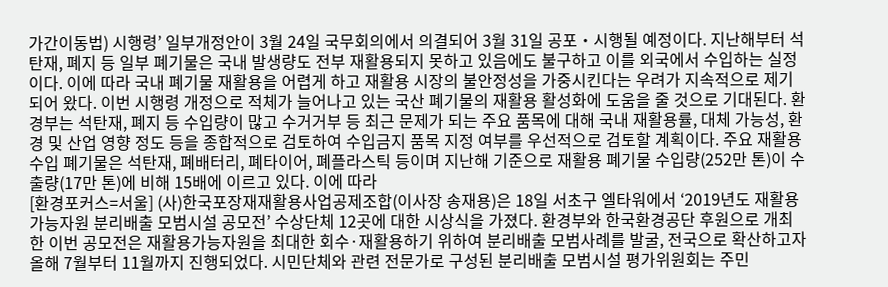가간이동법) 시행령’ 일부개정안이 3월 24일 국무회의에서 의결되어 3월 31일 공포‧시행될 예정이다. 지난해부터 석탄재, 폐지 등 일부 폐기물은 국내 발생량도 전부 재활용되지 못하고 있음에도 불구하고 이를 외국에서 수입하는 실정이다. 이에 따라 국내 폐기물 재활용을 어렵게 하고 재활용 시장의 불안정성을 가중시킨다는 우려가 지속적으로 제기되어 왔다. 이번 시행령 개정으로 적체가 늘어나고 있는 국산 폐기물의 재활용 활성화에 도움을 줄 것으로 기대된다. 환경부는 석탄재, 폐지 등 수입량이 많고 수거거부 등 최근 문제가 되는 주요 품목에 대해 국내 재활용률, 대체 가능성, 환경 및 산업 영향 정도 등을 종합적으로 검토하여 수입금지 품목 지정 여부를 우선적으로 검토할 계획이다. 주요 재활용 수입 폐기물은 석탄재, 폐배터리, 폐타이어, 폐플라스틱 등이며 지난해 기준으로 재활용 폐기물 수입량(252만 톤)이 수출량(17만 톤)에 비해 15배에 이르고 있다. 이에 따라
[환경포커스=서울] (사)한국포장재재활용사업공제조합(이사장 송재용)은 18일 서초구 엘타워에서 ‘2019년도 재활용 가능자원 분리배출 모범시설 공모전’ 수상단체 12곳에 대한 시상식을 가졌다. 환경부와 한국환경공단 후원으로 개최한 이번 공모전은 재활용가능자원을 최대한 회수·재활용하기 위하여 분리배출 모범사례를 발굴, 전국으로 확산하고자 올해 7월부터 11월까지 진행되었다. 시민단체와 관련 전문가로 구성된 분리배출 모범시설 평가위원회는 주민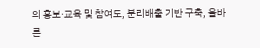의 홍보·교육 및 참여도, 분리배출 기반 구축, 올바른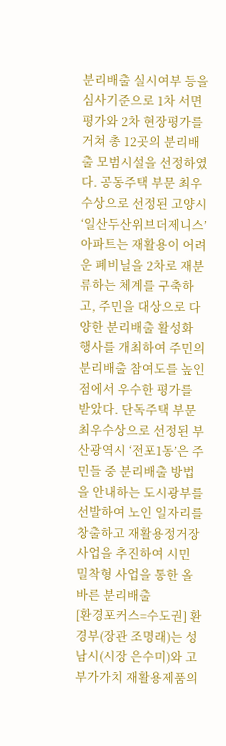분리배출 실시여부 등을 심사기준으로 1차 서면평가와 2차 현장평가를 거쳐 총 12곳의 분리배출 모범시설을 선정하였다. 공동주택 부문 최우수상으로 선정된 고양시 ‘일산두산위브더제니스’ 아파트는 재활용이 어려운 폐비닐을 2차로 재분류하는 체계를 구축하고, 주민을 대상으로 다양한 분리배출 활성화 행사를 개최하여 주민의 분리배출 참여도를 높인 점에서 우수한 평가를 받았다. 단독주택 부문 최우수상으로 선정된 부산광역시 ‘전포1동’은 주민들 중 분리배출 방법을 안내하는 도시광부를 선발하여 노인 일자리를 창출하고 재활용정거장 사업을 추진하여 시민 밀착형 사업을 통한 올바른 분리배출
[환경포커스=수도권] 환경부(장관 조명래)는 성남시(시장 은수미)와 고부가가치 재활용제품의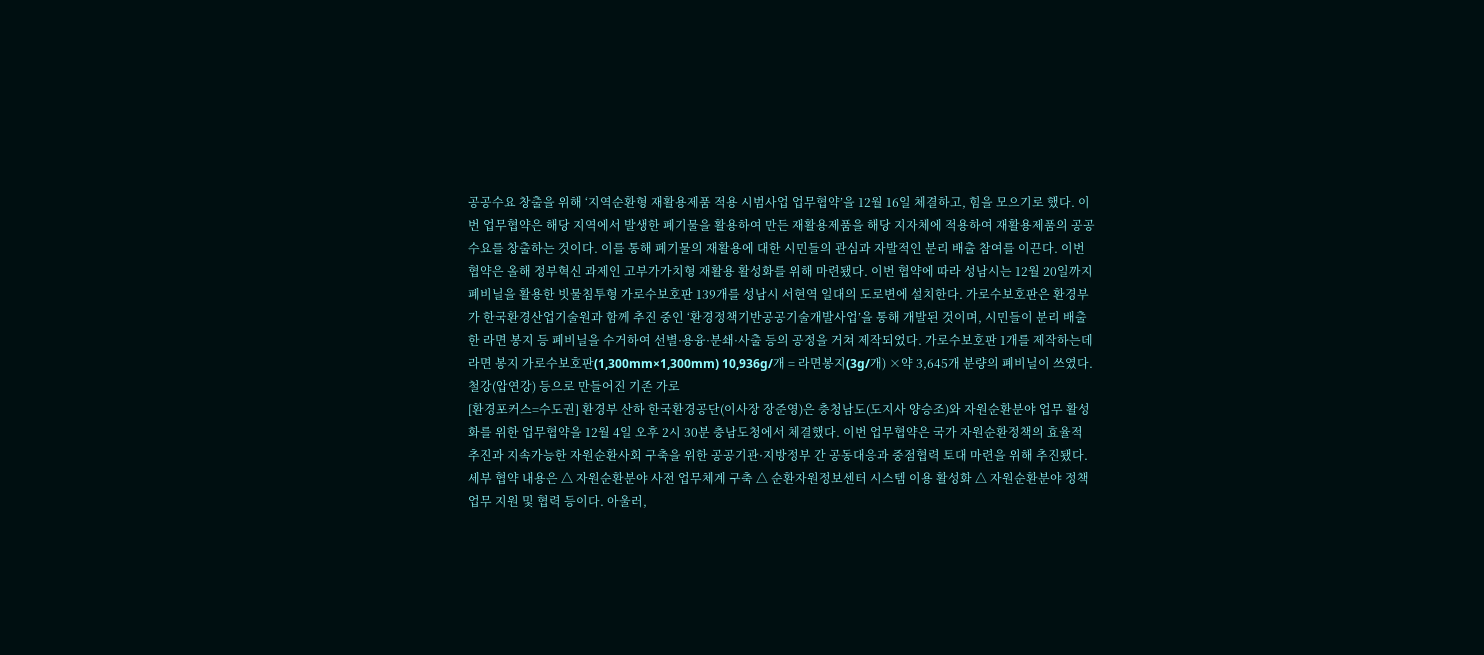공공수요 창출을 위해 ‘지역순환형 재활용제품 적용 시범사업 업무협약’을 12월 16일 체결하고, 힘을 모으기로 했다. 이번 업무협약은 해당 지역에서 발생한 폐기물을 활용하여 만든 재활용제품을 해당 지자체에 적용하여 재활용제품의 공공수요를 창출하는 것이다. 이를 통해 폐기물의 재활용에 대한 시민들의 관심과 자발적인 분리 배출 참여를 이끈다. 이번 협약은 올해 정부혁신 과제인 고부가가치형 재활용 활성화를 위해 마련됐다. 이번 협약에 따라 성남시는 12월 20일까지 폐비닐을 활용한 빗물침투형 가로수보호판 139개를 성남시 서현역 일대의 도로변에 설치한다. 가로수보호판은 환경부가 한국환경산업기술원과 함께 추진 중인 ‘환경정책기반공공기술개발사업’을 통해 개발된 것이며, 시민들이 분리 배출한 라면 봉지 등 폐비닐을 수거하여 선별·용융·분쇄·사출 등의 공정을 거쳐 제작되었다. 가로수보호판 1개를 제작하는데 라면 봉지 가로수보호판(1,300mm×1,300mm) 10,936g/개 = 라면봉지(3g/개) ×약 3,645개 분량의 폐비닐이 쓰였다. 철강(압연강) 등으로 만들어진 기존 가로
[환경포커스=수도권] 환경부 산하 한국환경공단(이사장 장준영)은 충청남도(도지사 양승조)와 자원순환분야 업무 활성화를 위한 업무협약을 12월 4일 오후 2시 30분 충남도청에서 체결했다. 이번 업무협약은 국가 자원순환정책의 효율적 추진과 지속가능한 자원순환사회 구축을 위한 공공기관·지방정부 간 공동대응과 중점협력 토대 마련을 위해 추진됐다. 세부 협약 내용은 △ 자원순환분야 사전 업무체계 구축 △ 순환자원정보센터 시스템 이용 활성화 △ 자원순환분야 정책업무 지원 및 협력 등이다. 아울러,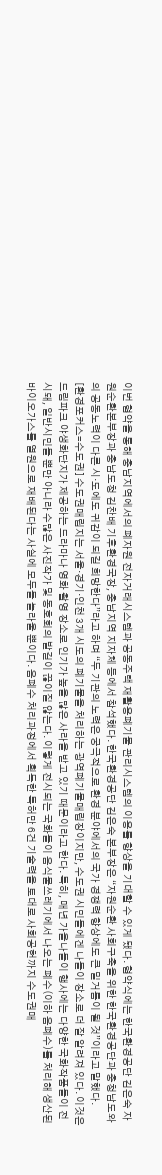이번 협약을 통해 충남지역에서의 폐자원 전자거래시스템과 공동주택 재활용폐기물 관리시스템의 이용률 향상을 기대할 수 있게 됐다. 협약식에는 한국환경공단 김은숙 자원순환본부장과 충남도청 김찬배 기후환경국장, 충남지역 지자체 등에서 참석했다. 한국환경공단 김은숙 본부장은 “자원순환 사회구축을 위한 한국환경공단과 충청남도와의 공동노력이 다른 시·도에도 귀감이 되길 희망한다”라고 하며 “두 기관의 노력은 궁극적으로 환경 분야에서의 국가 경쟁력 향상에도 큰 밑거름이 될 것”이라고 말했다.
[환경포커스=수도권] 수도권매립지는 서울·경기·인천 3개 시도의 폐기물을 처리하는 광역폐기물매립장이지만, 수도권 시민들에겐 나들이 장소로 더 잘 알려져 있다. 이것은 드림파크 야생화단지가 제공하는 드라마나 영화 촬영 장소로 인기가 높을 많은 사라을 받고 있기 때문이라고 한다. 특히, 매년 가을나들이 행사에는 다양한 국화작품들이 전시돼, 일반시민들 뿐만 아니라 수많은 사진작가 및 동호회의 발길이 끊이질 않는다. 이렇게 전시되는 국화들이 음식물쓰레기에서 나오는 폐수(이하 음폐수)를 처리해 생산된 바이오가스를 열원으로 재배된다는 사실에 모두들 놀라울 뿐이다. 음폐수 처리과정에서 획득한 특허만 6건 기술력을 토대로 사회공헌까지 수도권매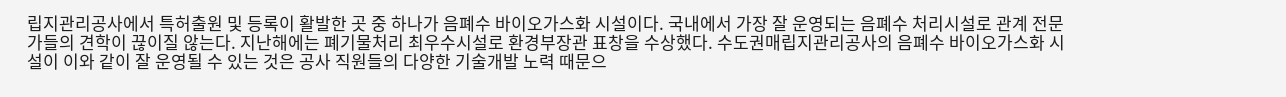립지관리공사에서 특허출원 및 등록이 활발한 곳 중 하나가 음폐수 바이오가스화 시설이다. 국내에서 가장 잘 운영되는 음폐수 처리시설로 관계 전문가들의 견학이 끊이질 않는다. 지난해에는 폐기물처리 최우수시설로 환경부장관 표창을 수상했다. 수도권매립지관리공사의 음폐수 바이오가스화 시설이 이와 같이 잘 운영될 수 있는 것은 공사 직원들의 다양한 기술개발 노력 때문으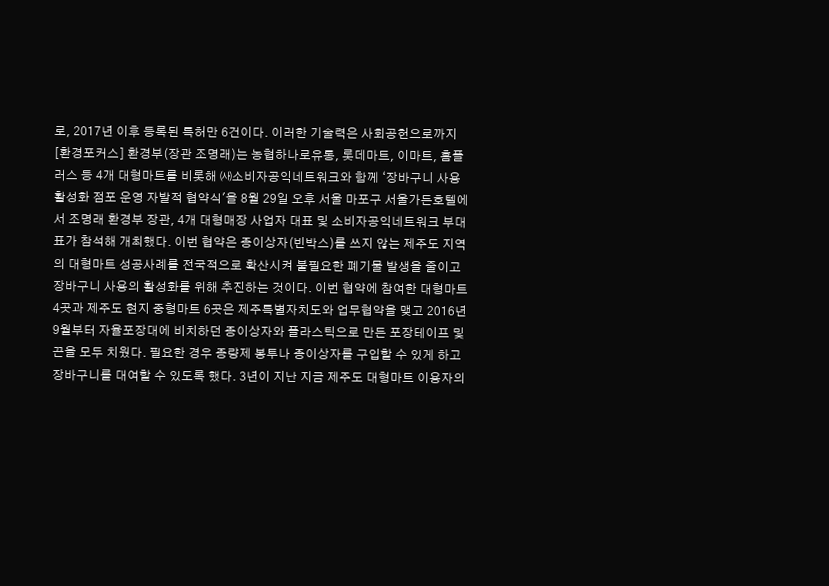로, 2017년 이후 등록된 특허만 6건이다. 이러한 기술력은 사회공헌으로까지
[환경포커스] 환경부(장관 조명래)는 농협하나로유통, 롯데마트, 이마트, 홈플러스 등 4개 대형마트를 비롯해 ㈔소비자공익네트워크와 함께 ‘장바구니 사용 활성화 점포 운영 자발적 협약식'을 8월 29일 오후 서울 마포구 서울가든호텔에서 조명래 환경부 장관, 4개 대형매장 사업자 대표 및 소비자공익네트워크 부대표가 참석해 개최했다. 이번 협약은 종이상자(빈박스)를 쓰지 않는 제주도 지역의 대형마트 성공사례를 전국적으로 확산시켜 불필요한 폐기물 발생을 줄이고 장바구니 사용의 활성화를 위해 추진하는 것이다. 이번 협약에 참여한 대형마트 4곳과 제주도 현지 중형마트 6곳은 제주특별자치도와 업무협약을 맺고 2016년 9월부터 자율포장대에 비치하던 종이상자와 플라스틱으로 만든 포장테이프 및 끈을 모두 치웠다. 필요한 경우 종량제 봉투나 종이상자를 구입할 수 있게 하고 장바구니를 대여할 수 있도록 했다. 3년이 지난 지금 제주도 대형마트 이용자의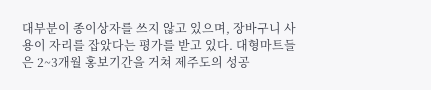대부분이 종이상자를 쓰지 않고 있으며, 장바구니 사용이 자리를 잡았다는 평가를 받고 있다. 대형마트들은 2~3개월 홍보기간을 거쳐 제주도의 성공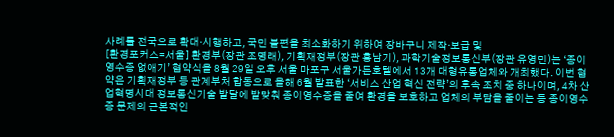사례를 전국으로 확대‧시행하고, 국민 불편을 최소화하기 위하여 장바구니 제작‧보급 및
[환경포커스=서울] 환경부(장관 조명래), 기획재정부(장관 홍남기), 과학기술정보통신부(장관 유영민)는 ‘종이영수증 없애기’ 협약식을 8월 29일 오후 서울 마포구 서울가든호텔에서 13개 대형유통업체와 개최했다. 이번 협약은 기획재정부 등 관계부처 합동으로 올해 6월 발표한 ‘서비스 산업 혁신 전략’의 후속 조치 중 하나이며, 4차 산업혁명시대 정보통신기술 발달에 발맞춰 종이영수증을 줄여 환경을 보호하고 업체의 부담을 줄이는 등 종이영수증 문제의 근본적인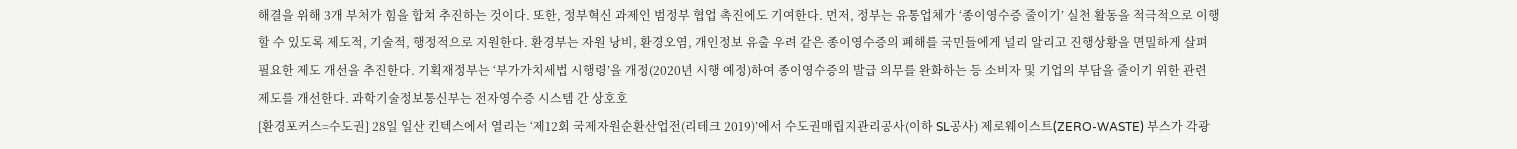해결을 위해 3개 부처가 힘을 합쳐 추진하는 것이다. 또한, 정부혁신 과제인 범정부 협업 촉진에도 기여한다. 먼저, 정부는 유통업체가 ‘종이영수증 줄이기’ 실천 활동을 적극적으로 이행할 수 있도록 제도적, 기술적, 행정적으로 지원한다. 환경부는 자원 낭비, 환경오염, 개인정보 유출 우려 같은 종이영수증의 폐해를 국민들에게 널리 알리고 진행상황을 면밀하게 살펴 필요한 제도 개선을 추진한다. 기획재정부는 ‘부가가치세법 시행령’을 개정(2020년 시행 예정)하여 종이영수증의 발급 의무를 완화하는 등 소비자 및 기업의 부담을 줄이기 위한 관련 제도를 개선한다. 과학기술정보통신부는 전자영수증 시스템 간 상호호
[환경포커스=수도권] 28일 일산 킨텍스에서 열리는 ‘제12회 국제자원순환산업전(리테크 2019)’에서 수도권매립지관리공사(이하 SL공사) 제로웨이스트(ZERO-WASTE) 부스가 각광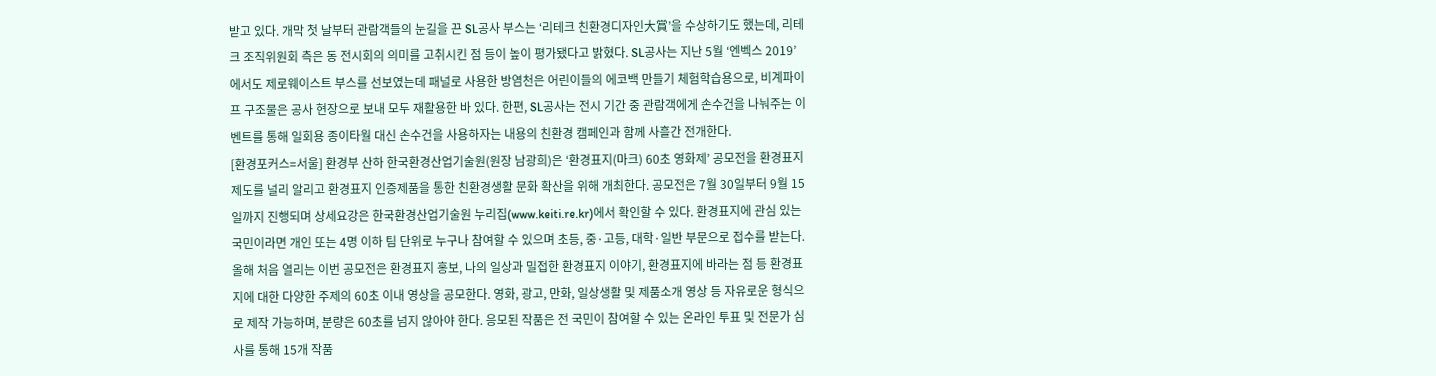받고 있다. 개막 첫 날부터 관람객들의 눈길을 끈 SL공사 부스는 ‘리테크 친환경디자인大賞’을 수상하기도 했는데, 리테크 조직위원회 측은 동 전시회의 의미를 고취시킨 점 등이 높이 평가됐다고 밝혔다. SL공사는 지난 5월 ‘엔벡스 2019’ 에서도 제로웨이스트 부스를 선보였는데 패널로 사용한 방염천은 어린이들의 에코백 만들기 체험학습용으로, 비계파이프 구조물은 공사 현장으로 보내 모두 재활용한 바 있다. 한편, SL공사는 전시 기간 중 관람객에게 손수건을 나눠주는 이벤트를 통해 일회용 종이타월 대신 손수건을 사용하자는 내용의 친환경 캠페인과 함께 사흘간 전개한다.
[환경포커스=서울] 환경부 산하 한국환경산업기술원(원장 남광희)은 ‘환경표지(마크) 60초 영화제’ 공모전을 환경표지 제도를 널리 알리고 환경표지 인증제품을 통한 친환경생활 문화 확산을 위해 개최한다. 공모전은 7월 30일부터 9월 15일까지 진행되며 상세요강은 한국환경산업기술원 누리집(www.keiti.re.kr)에서 확인할 수 있다. 환경표지에 관심 있는 국민이라면 개인 또는 4명 이하 팀 단위로 누구나 참여할 수 있으며 초등, 중·고등, 대학·일반 부문으로 접수를 받는다. 올해 처음 열리는 이번 공모전은 환경표지 홍보, 나의 일상과 밀접한 환경표지 이야기, 환경표지에 바라는 점 등 환경표지에 대한 다양한 주제의 60초 이내 영상을 공모한다. 영화, 광고, 만화, 일상생활 및 제품소개 영상 등 자유로운 형식으로 제작 가능하며, 분량은 60초를 넘지 않아야 한다. 응모된 작품은 전 국민이 참여할 수 있는 온라인 투표 및 전문가 심사를 통해 15개 작품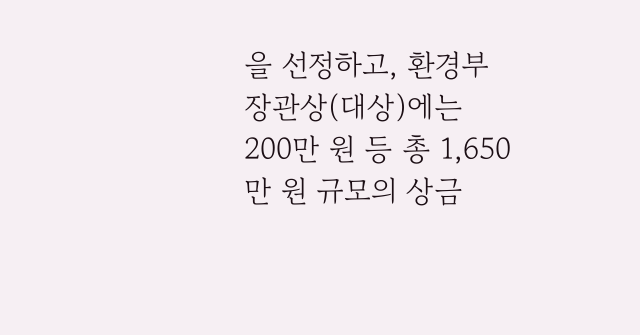을 선정하고, 환경부 장관상(대상)에는 200만 원 등 총 1,650만 원 규모의 상금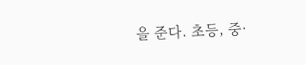을 준다. 초등, 중·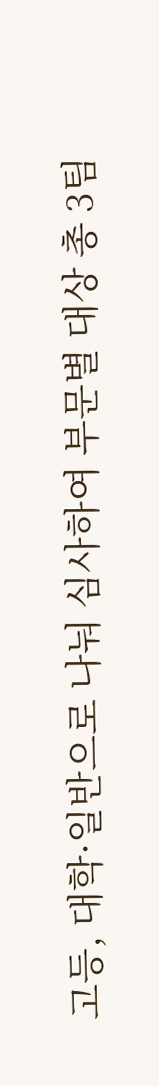고등, 대학·일반으로 나눠 심사하여 부문별 대상 총 3팀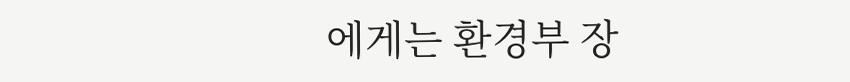에게는 환경부 장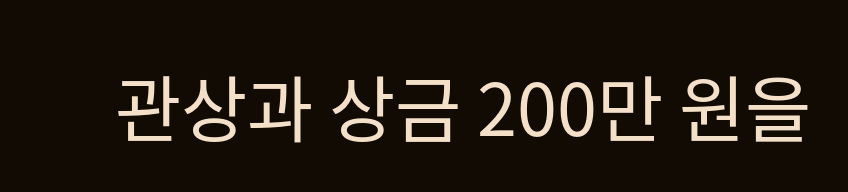관상과 상금 200만 원을